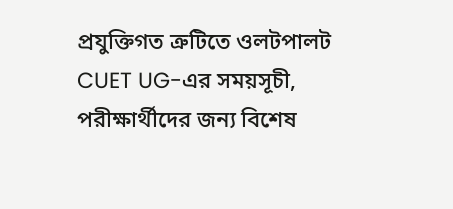প্রযুক্তিগত ত্রুটিতে ওলটপালট CUET UG-এর সময়সূচী, পরীক্ষার্থীদের জন্য বিশেষ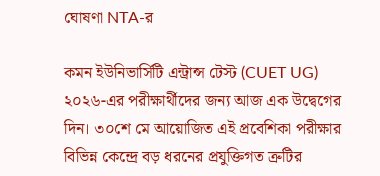ঘোষণা NTA-র

কমন ইউনিভার্সিটি এন্ট্রান্স টেস্ট (CUET UG) ২০২৬-এর পরীক্ষার্থীদের জন্য আজ এক উদ্বেগের দিন। ৩০শে মে আয়োজিত এই প্রবেশিকা পরীক্ষার বিভিন্ন কেন্দ্রে বড় ধরনের প্রযুক্তিগত ত্রুটির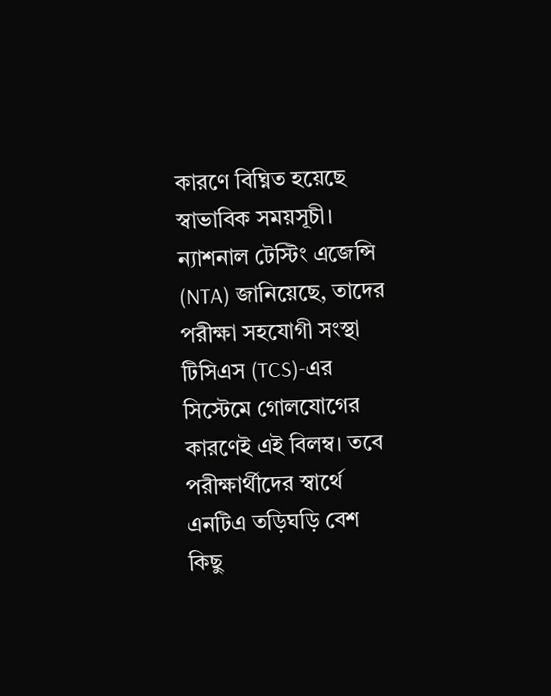কারণে বিঘ্নিত হয়েছে স্বাভাবিক সময়সূচী। ন্যাশনাল টেস্টিং এজেন্সি (NTA) জানিয়েছে, তাদের পরীক্ষা সহযোগী সংস্থা টিসিএস (TCS)-এর সিস্টেমে গোলযোগের কারণেই এই বিলম্ব। তবে পরীক্ষার্থীদের স্বার্থে এনটিএ তড়িঘড়ি বেশ কিছু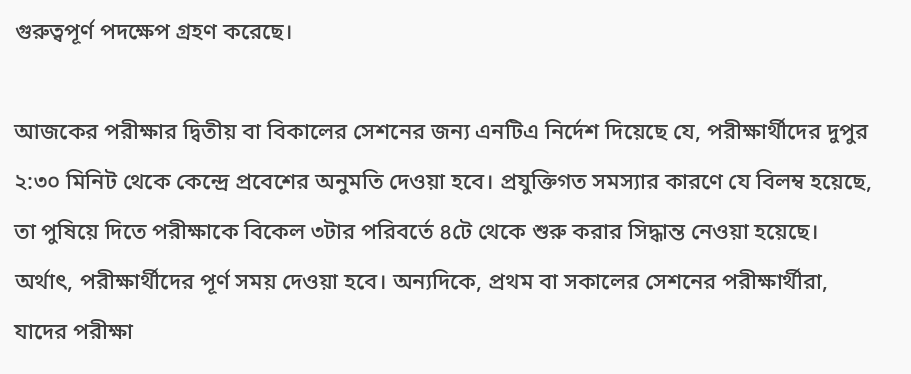গুরুত্বপূর্ণ পদক্ষেপ গ্রহণ করেছে।

আজকের পরীক্ষার দ্বিতীয় বা বিকালের সেশনের জন্য এনটিএ নির্দেশ দিয়েছে যে, পরীক্ষার্থীদের দুপুর ২:৩০ মিনিট থেকে কেন্দ্রে প্রবেশের অনুমতি দেওয়া হবে। প্রযুক্তিগত সমস্যার কারণে যে বিলম্ব হয়েছে, তা পুষিয়ে দিতে পরীক্ষাকে বিকেল ৩টার পরিবর্তে ৪টে থেকে শুরু করার সিদ্ধান্ত নেওয়া হয়েছে। অর্থাৎ, পরীক্ষার্থীদের পূর্ণ সময় দেওয়া হবে। অন্যদিকে, প্রথম বা সকালের সেশনের পরীক্ষার্থীরা, যাদের পরীক্ষা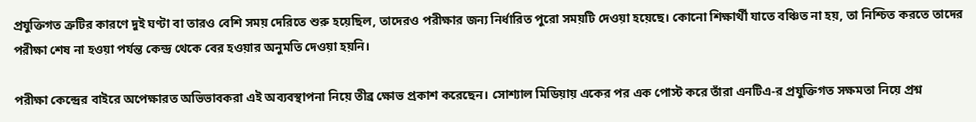প্রযুক্তিগত ত্রুটির কারণে দুই ঘণ্টা বা তারও বেশি সময় দেরিতে শুরু হয়েছিল, তাদেরও পরীক্ষার জন্য নির্ধারিত পুরো সময়টি দেওয়া হয়েছে। কোনো শিক্ষার্থী যাতে বঞ্চিত না হয়, তা নিশ্চিত করতে তাদের পরীক্ষা শেষ না হওয়া পর্যন্ত কেন্দ্র থেকে বের হওয়ার অনুমতি দেওয়া হয়নি।

পরীক্ষা কেন্দ্রের বাইরে অপেক্ষারত অভিভাবকরা এই অব্যবস্থাপনা নিয়ে তীব্র ক্ষোভ প্রকাশ করেছেন। সোশ্যাল মিডিয়ায় একের পর এক পোস্ট করে তাঁরা এনটিএ-র প্রযুক্তিগত সক্ষমতা নিয়ে প্রশ্ন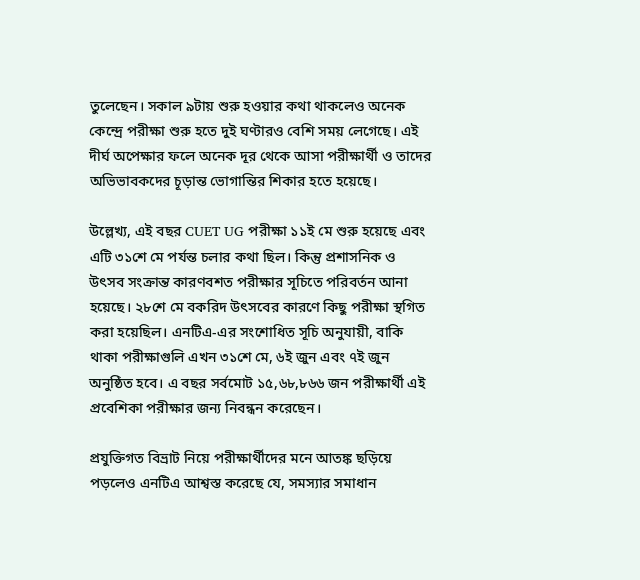তুলেছেন। সকাল ৯টায় শুরু হওয়ার কথা থাকলেও অনেক কেন্দ্রে পরীক্ষা শুরু হতে দুই ঘণ্টারও বেশি সময় লেগেছে। এই দীর্ঘ অপেক্ষার ফলে অনেক দূর থেকে আসা পরীক্ষার্থী ও তাদের অভিভাবকদের চূড়ান্ত ভোগান্তির শিকার হতে হয়েছে।

উল্লেখ্য, এই বছর CUET UG পরীক্ষা ১১ই মে শুরু হয়েছে এবং এটি ৩১শে মে পর্যন্ত চলার কথা ছিল। কিন্তু প্রশাসনিক ও উৎসব সংক্রান্ত কারণবশত পরীক্ষার সূচিতে পরিবর্তন আনা হয়েছে। ২৮শে মে বকরিদ উৎসবের কারণে কিছু পরীক্ষা স্থগিত করা হয়েছিল। এনটিএ-এর সংশোধিত সূচি অনুযায়ী, বাকি থাকা পরীক্ষাগুলি এখন ৩১শে মে, ৬ই জুন এবং ৭ই জুন অনুষ্ঠিত হবে। এ বছর সর্বমোট ১৫,৬৮,৮৬৬ জন পরীক্ষার্থী এই প্রবেশিকা পরীক্ষার জন্য নিবন্ধন করেছেন।

প্রযুক্তিগত বিভ্রাট নিয়ে পরীক্ষার্থীদের মনে আতঙ্ক ছড়িয়ে পড়লেও এনটিএ আশ্বস্ত করেছে যে, সমস্যার সমাধান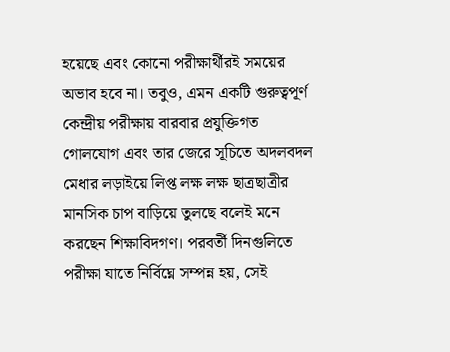হয়েছে এবং কোনো পরীক্ষার্থীরই সময়ের অভাব হবে না। তবুও, এমন একটি গুরুত্বপূর্ণ কেন্দ্রীয় পরীক্ষায় বারবার প্রযুক্তিগত গোলযোগ এবং তার জেরে সূচিতে অদলবদল মেধার লড়াইয়ে লিপ্ত লক্ষ লক্ষ ছাত্রছাত্রীর মানসিক চাপ বাড়িয়ে তুলছে বলেই মনে করছেন শিক্ষাবিদগণ। পরবর্তী দিনগুলিতে পরীক্ষা যাতে নির্বিঘ্নে সম্পন্ন হয়, সেই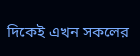দিকেই এখন সকলের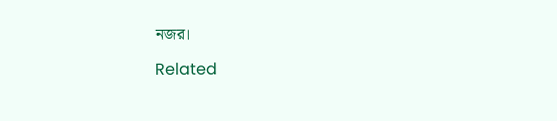নজর।

Related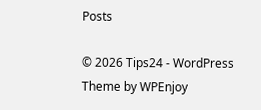Posts

© 2026 Tips24 - WordPress Theme by WPEnjoy